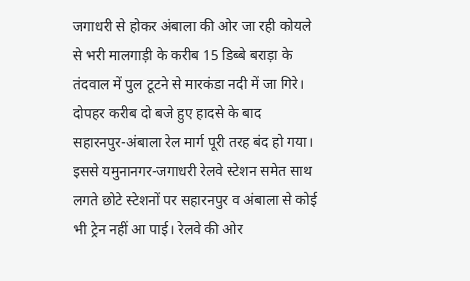जगाधरी से होकर अंबाला की ओर जा रही कोयले से भरी मालगाड़ी के करीब 15 डिब्बे बराड़ा के तंदवाल में पुल टूटने से मारकंडा नदी में जा गिरे। दोपहर करीब दो बजे हुए हादसे के बाद सहारनपुर-अंबाला रेल मार्ग पूरी तरह बंद हो गया। इससे यमुनानगर-जगाधरी रेलवे स्टेशन समेत साथ लगते छोटे स्टेशनों पर सहारनपुर व अंबाला से कोई भी ट्रेन नहीं आ पाई। रेलवे की ओर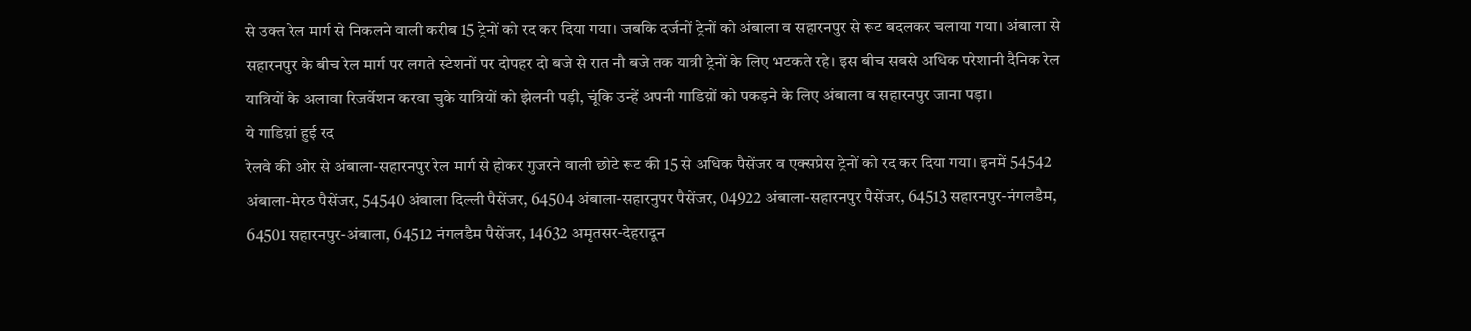से उक्त रेल मार्ग से निकलने वाली करीब 15 ट्रेनों को रद कर दिया गया। जबकि दर्जनों ट्रेनों को अंबाला व सहारनपुर से रूट बदलकर चलाया गया। अंबाला से सहारनपुर के बीच रेल मार्ग पर लगते स्टेशनों पर दोपहर दो बजे से रात नौ बजे तक यात्री ट्रेनों के लिए भटकते रहे। इस बीच सबसे अधिक परेशानी दैनिक रेल यात्रियों के अलावा रिजर्वेशन करवा चुके यात्रियों को झेलनी पड़ी, चूंकि उन्हें अपनी गाडिय़ों को पकड़ने के लिए अंबाला व सहारनपुर जाना पड़ा।
ये गाडिय़ां हुई रद
रेलवे की ओर से अंबाला-सहारनपुर रेल मार्ग से होकर गुजरने वाली छोटे रूट की 15 से अधिक पैसेंजर व एक्सप्रेस ट्रेनों को रद कर दिया गया। इनमें 54542 अंबाला-मेरठ पैसेंजर, 54540 अंबाला दिल्ली पैसेंजर, 64504 अंबाला-सहारनुपर पैसेंजर, 04922 अंबाला-सहारनपुर पैसेंजर, 64513 सहारनपुर-नंगलडैम, 64501 सहारनपुर-अंबाला, 64512 नंगलडैम पैसेंजर, 14632 अमृतसर-देहरादून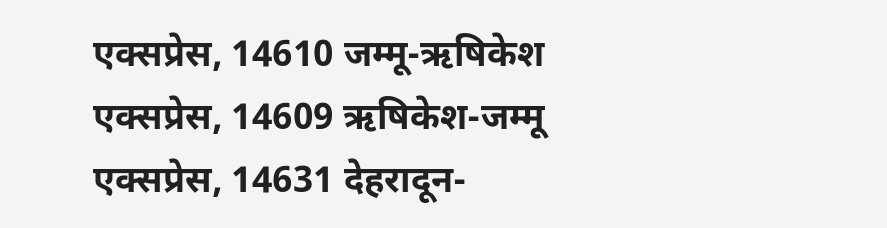एक्सप्रेस, 14610 जम्मू-ऋषिकेश एक्सप्रेस, 14609 ऋषिकेश-जम्मू एक्सप्रेस, 14631 देहरादून-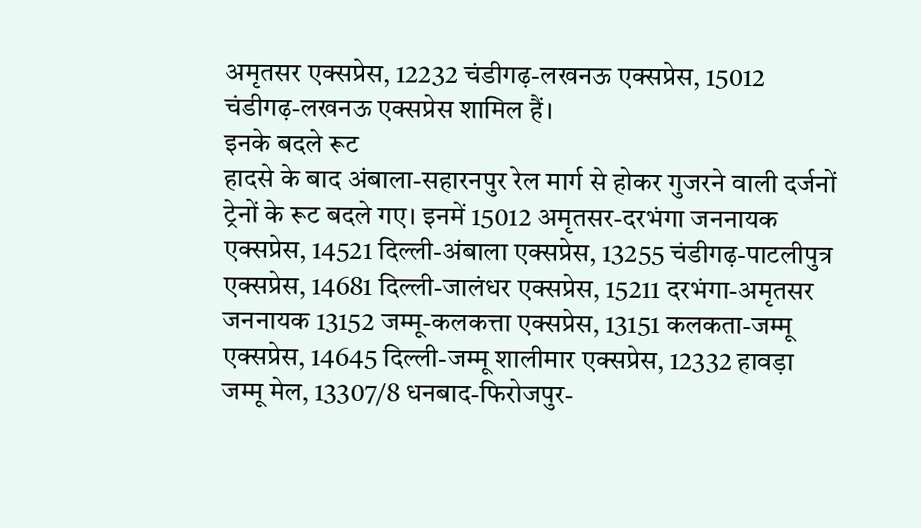अमृतसर एक्सप्रेस, 12232 चंडीगढ़-लखनऊ एक्सप्रेस, 15012 चंडीगढ़-लखनऊ एक्सप्रेस शामिल हैं।
इनके बदले रूट
हादसे के बाद अंबाला-सहारनपुर रेल मार्ग से होकर गुजरने वाली दर्जनों ट्रेनों के रूट बदले गए। इनमें 15012 अमृतसर-दरभंगा जननायक एक्सप्रेस, 14521 दिल्ली-अंबाला एक्सप्रेस, 13255 चंडीगढ़-पाटलीपुत्र एक्सप्रेस, 14681 दिल्ली-जालंधर एक्सप्रेस, 15211 दरभंगा-अमृतसर जननायक 13152 जम्मू-कलकत्ता एक्सप्रेस, 13151 कलकता-जम्मू एक्सप्रेस, 14645 दिल्ली-जम्मू शालीमार एक्सप्रेस, 12332 हावड़ा जम्मू मेल, 13307/8 धनबाद-फिरोजपुर-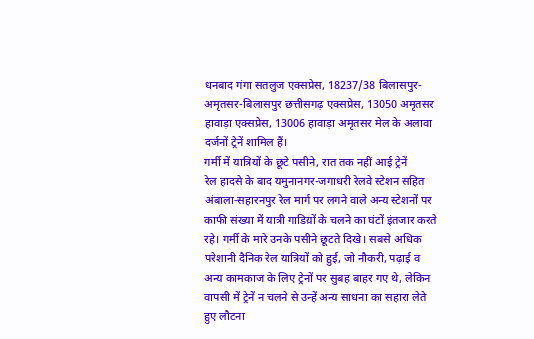धनबाद गंगा सतलुज एक्सप्रेस, 18237/38 बिलासपुर-अमृतसर-बिलासपुर छत्तीसगढ़ एक्सप्रेस, 13050 अमृतसर हावाड़ा एक्सप्रेस, 13006 हावाड़ा अमृतसर मेल के अलावा दर्जनों ट्रेनें शामिल हैं।
गर्मी में यात्रियों के छूटे पसीने, रात तक नहीं आई ट्रेनें
रेल हादसे के बाद यमुनानगर-जगाधरी रेलवे स्टेशन सहित अंबाला-सहारनपुर रेल मार्ग पर लगने वाले अन्य स्टेशनों पर काफी संख्या में यात्री गाडिय़ों के चलने का घंटों इंतजार करते रहे। गर्मी के मारे उनके पसीने छूटते दिखे। सबसे अधिक परेशानी दैनिक रेल यात्रियों को हुई, जो नौकरी, पढ़ाई व अन्य कामकाज के लिए ट्रेनों पर सुबह बाहर गए थे, लेकिन वापसी में ट्रेनें न चलने से उन्हें अन्य साधना का सहारा लेते हुए लौटना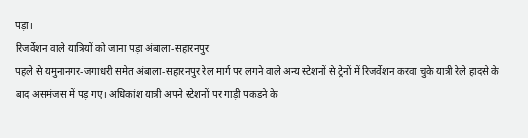पड़ा।
रिजर्वेशन वाले यात्रियों को जाना पड़ा अंबाला-सहारनपुर
पहले से यमुनानगर-जगाधरी समेत अंबाला-सहारनपुर रेल मार्ग पर लगने वाले अन्य स्टेशनों से ट्रेनों में रिजर्वेशन करवा चुके यात्री रेले हादसे के बाद असमंजस में पड़ गए। अधिकांश यात्री अपने स्टेशनों पर गाड़ी पकडने के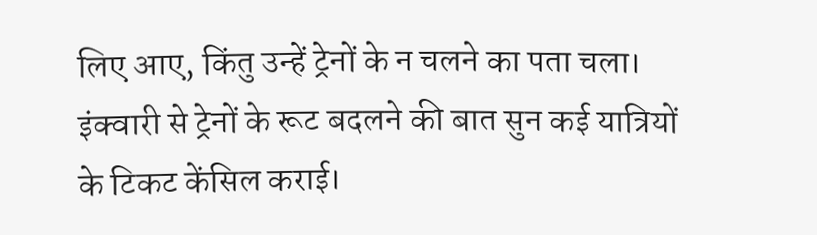लिए आए, किंतु उन्हें ट्रेनों के न चलने का पता चला। इंक्वारी से ट्रेनों के रूट बदलने की बात सुन कई यात्रियों के टिकट केंसिल कराई।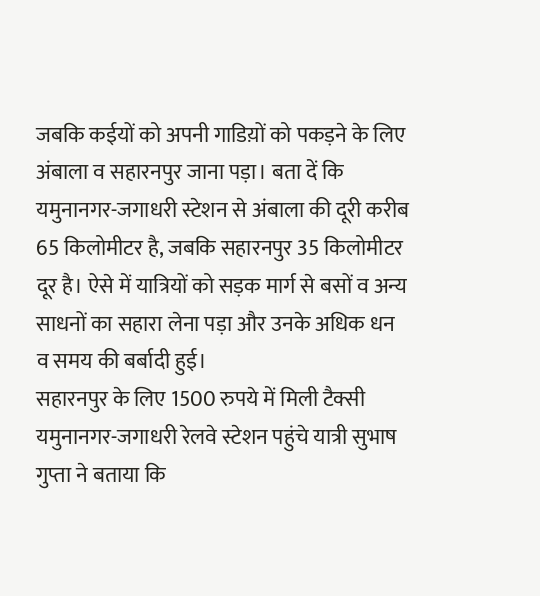जबकि कईयों को अपनी गाडिय़ों को पकड़ने के लिए अंबाला व सहारनपुर जाना पड़ा। बता दें कि यमुनानगर-जगाधरी स्टेशन से अंबाला की दूरी करीब 65 किलोमीटर है, जबकि सहारनपुर 35 किलोमीटर दूर है। ऐसे में यात्रियों को सड़क मार्ग से बसों व अन्य साधनों का सहारा लेना पड़ा और उनके अधिक धन व समय की बर्बादी हुई।
सहारनपुर के लिए 1500 रुपये में मिली टैक्सी
यमुनानगर-जगाधरी रेलवे स्टेशन पहुंचे यात्री सुभाष गुप्ता ने बताया कि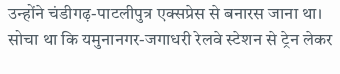उन्होंने चंडीगढ़-पाटलीपुत्र एक्सप्रेस से बनारस जाना था। सोचा था कि यमुनानगर-जगाधरी रेलवे स्टेशन से ट्रेन लेकर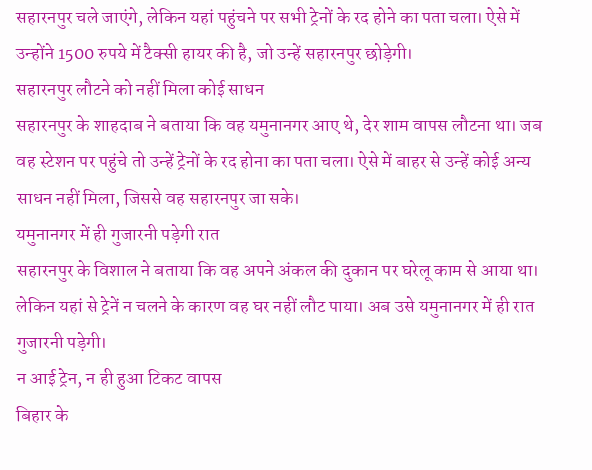सहारनपुर चले जाएंगे, लेकिन यहां पहुंचने पर सभी ट्रेनों के रद होने का पता चला। ऐसे में उन्होंने 1500 रुपये में टैक्सी हायर की है, जो उन्हें सहारनपुर छोड़ेगी।
सहारनपुर लौटने को नहीं मिला कोई साधन
सहारनपुर के शाहदाब ने बताया कि वह यमुनानगर आए थे, देर शाम वापस लौटना था। जब वह स्टेशन पर पहुंचे तो उन्हें ट्रेनों के रद होना का पता चला। ऐसे में बाहर से उन्हें कोई अन्य साधन नहीं मिला, जिससे वह सहारनपुर जा सके।
यमुनानगर में ही गुजारनी पड़ेगी रात
सहारनपुर के विशाल ने बताया कि वह अपने अंकल की दुकान पर घरेलू काम से आया था। लेकिन यहां से ट्रेनें न चलने के कारण वह घर नहीं लौट पाया। अब उसे यमुनानगर में ही रात गुजारनी पड़ेगी।
न आई ट्रेन, न ही हुआ टिकट वापस
बिहार के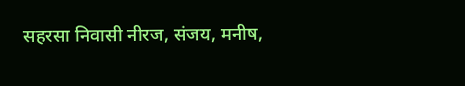सहरसा निवासी नीरज, संजय, मनीष,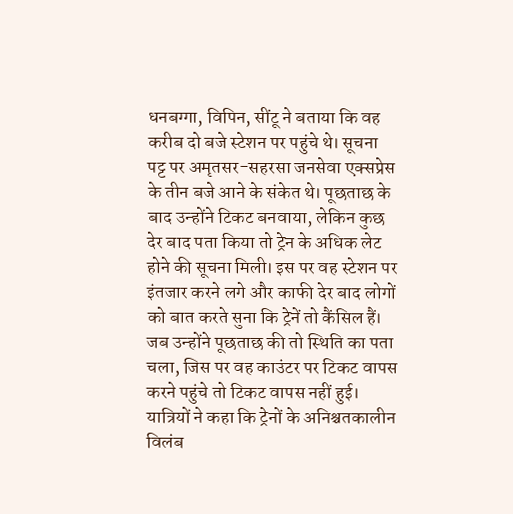धनबग्गा, विपिन, सींटू ने बताया कि वह करीब दो बजे स्टेशन पर पहुंचे थे। सूचना पट्ट पर अमृतसर-सहरसा जनसेवा एक्सप्रेस के तीन बजे आने के संकेत थे। पूछताछ के बाद उन्होंने टिकट बनवाया, लेकिन कुछ देर बाद पता किया तो ट्रेन के अधिक लेट होने की सूचना मिली। इस पर वह स्टेशन पर इंतजार करने लगे और काफी देर बाद लोगों को बात करते सुना कि ट्रेनें तो कैंसिल हैं। जब उन्होंने पूछताछ की तो स्थिति का पता चला, जिस पर वह काउंटर पर टिकट वापस करने पहुंचे तो टिकट वापस नहीं हुई। यात्रियों ने कहा कि ट्रेनों के अनिश्चतकालीन विलंब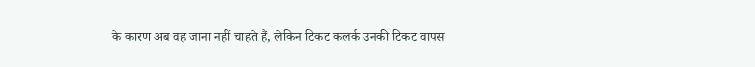के कारण अब वह जाना नहीं चाहते हैं, लेकिन टिकट कलर्क उनकी टिकट वापस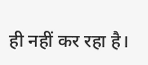ही नहीं कर रहा है।